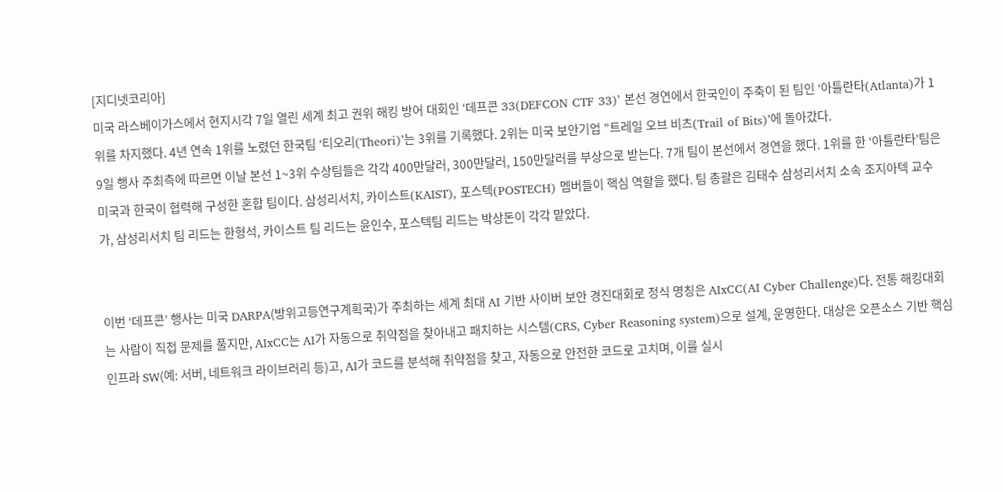[지디넷코리아]
미국 라스베이가스에서 현지시각 7일 열린 세계 최고 권위 해킹 방어 대회인 ‘데프콘 33(DEFCON CTF 33)’ 본선 경연에서 한국인이 주축이 된 팀인 ‘아틀란타(Atlanta)가 1위를 차지했다. 4년 연속 1위를 노렸던 한국팀 ‘티오리(Theori)’는 3위를 기록했다. 2위는 미국 보안기업 ”트레일 오브 비츠(Trail of Bits)’에 돌아갔다.
9일 행사 주최측에 따르면 이날 본선 1~3위 수상팀들은 각각 400만달러, 300만달러, 150만달러를 부상으로 받는다. 7개 팀이 본선에서 경연을 했다. 1위를 한 ‘아틀란타’팀은 미국과 한국이 협력해 구성한 혼합 팀이다. 삼성리서치, 카이스트(KAIST), 포스텍(POSTECH) 멤버들이 핵심 역할을 했다. 팀 총괄은 김태수 삼성리서치 소속 조지아텍 교수가, 삼성리서치 팀 리드는 한형석, 카이스트 팀 리드는 윤인수, 포스텍팀 리드는 박상돈이 각각 맡았다.


이번 ‘데프콘’ 행사는 미국 DARPA(방위고등연구계획국)가 주최하는 세계 최대 AI 기반 사이버 보안 경진대회로 정식 명칭은 AIxCC(AI Cyber Challenge)다. 전통 해킹대회는 사람이 직접 문제를 풀지만, AIxCC는 AI가 자동으로 취약점을 찾아내고 패치하는 시스템(CRS, Cyber Reasoning system)으로 설계, 운영한다. 대상은 오픈소스 기반 핵심 인프라 SW(예: 서버, 네트워크 라이브러리 등)고, AI가 코드를 분석해 취약점을 찾고, 자동으로 안전한 코드로 고치며, 이를 실시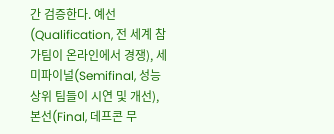간 검증한다. 예선(Qualification, 전 세계 참가팀이 온라인에서 경쟁), 세미파이널(Semifinal, 성능 상위 팀들이 시연 및 개선), 본선(Final, 데프콘 무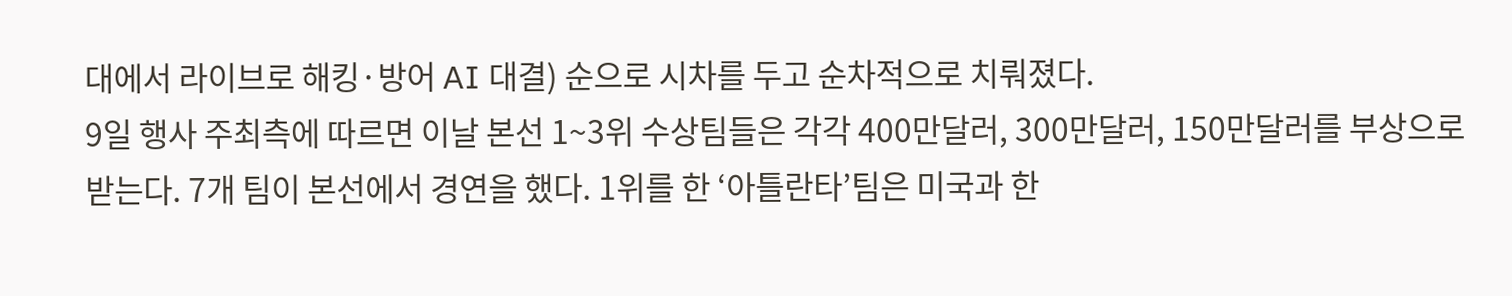대에서 라이브로 해킹·방어 AI 대결) 순으로 시차를 두고 순차적으로 치뤄졌다.
9일 행사 주최측에 따르면 이날 본선 1~3위 수상팀들은 각각 400만달러, 300만달러, 150만달러를 부상으로 받는다. 7개 팀이 본선에서 경연을 했다. 1위를 한 ‘아틀란타’팀은 미국과 한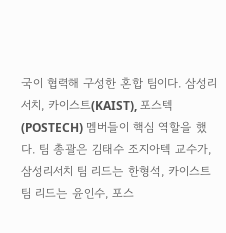국이 협력해 구성한 혼합 팀이다. 삼성리서치, 카이스트(KAIST), 포스텍(POSTECH) 멤버들이 핵심 역할을 했다. 팀 총괄은 김태수 조지아텍 교수가, 삼성리서치 팀 리드는 한형석, 카이스트 팀 리드는 윤인수, 포스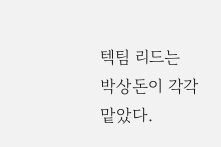텍팀 리드는 박상돈이 각각 맡았다.